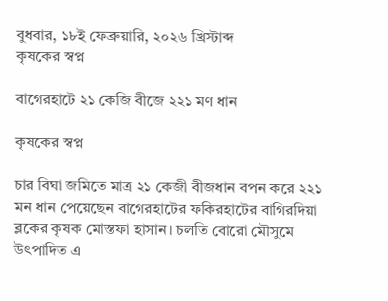বুধবার, ১৮ই ফেব্রুয়ারি, ২০২৬ খ্রিস্টাব্দ
কৃষকের স্বপ্ন

বাগেরহাটে ২১ কেজি বীজে ২২১ মণ ধান

কৃষকের স্বপ্ন

চার বিঘা জমিতে মাত্র ২১ কেজী বীজধান বপন করে ২২১ মন ধান পেয়েছেন বাগেরহাটের ফকিরহাটের বাগিরদিয়া ব্লকের কৃষক মোস্তফা হাসান। চলতি বোরো মৌসুমে উৎপাদিত এ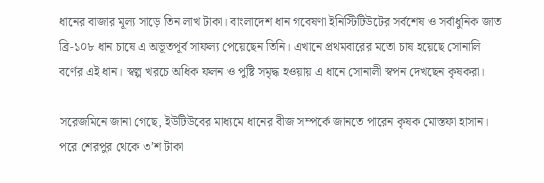ধানের বাজার মূল্য সাড়ে তিন লাখ টাকা। বাংলাদেশ ধান গবেষণা ইনিস্টিটিউটের সর্বশেষ ও সর্বাধুনিক জাত ব্রি-১০৮ ধান চাষে এ অভূতপূর্ব সাফল্য পেয়েছেন তিনি। এখানে প্রথমবারের মতো চাষ হয়েছে সোনালি বর্ণের এই ধান। স্বল্প খরচে অধিক ফলন ও পুষ্টি সমৃদ্ধ হওয়ায় এ ধানে সোনালী স্বপন দেখছেন কৃষকরা।

সরেজমিনে জানা গেছে, ইউটিউবের মাধ্যমে ধানের বীজ সম্পর্কে জানতে পারেন কৃষক মোস্তফা হাসান। পরে শেরপুর থেকে ৩’শ টাকা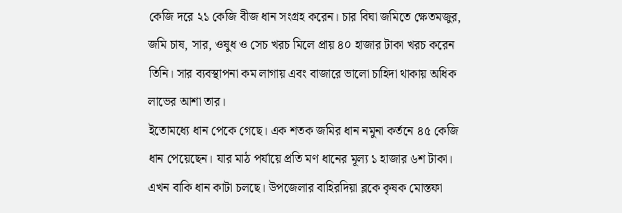কেজি দরে ২১ কেজি বীজ ধান সংগ্রহ করেন। চার বিঘা জমিতে ক্ষেতমজুর, জমি চাষ, সার, ওষুধ ও সেচ খরচ মিলে প্রায় ৪০ হাজার টাকা খরচ করেন তিনি। সার ব্যবস্থাপনা কম লাগায় এবং বাজারে ভালো চাহিদা থাকায় অধিক লাভের আশা তার।
ইতোমধ্যে ধান পেকে গেছে। এক শতক জমির ধান নমুনা কর্তনে ৪৫ কেজি ধান পেয়েছেন। যার মাঠ পর্যায়ে প্রতি মণ ধানের মূল্য ১ হাজার ৬শ টাকা। এখন বাকি ধান কাটা চলছে। উপজেলার বাহিরদিয়া ব্লকে কৃষক মোস্তফা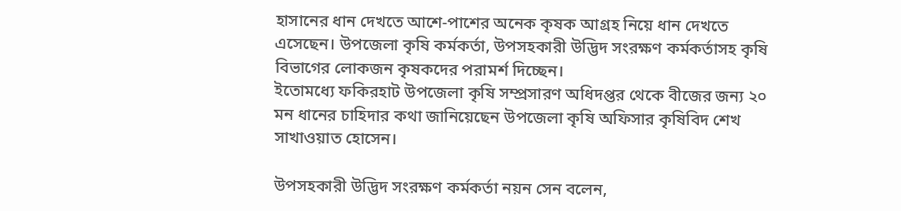হাসানের ধান দেখতে আশে-পাশের অনেক কৃষক আগ্রহ নিয়ে ধান দেখতে এসেছেন। উপজেলা কৃষি কর্মকর্তা, উপসহকারী উদ্ভিদ সংরক্ষণ কর্মকর্তাসহ কৃষি বিভাগের লোকজন কৃষকদের পরামর্শ দিচ্ছেন।
ইতোমধ্যে ফকিরহাট উপজেলা কৃষি সম্প্রসারণ অধিদপ্তর থেকে বীজের জন্য ২০ মন ধানের চাহিদার কথা জানিয়েছেন উপজেলা কৃষি অফিসার কৃষিবিদ শেখ সাখাওয়াত হোসেন।

উপসহকারী উদ্ভিদ সংরক্ষণ কর্মকর্তা নয়ন সেন বলেন,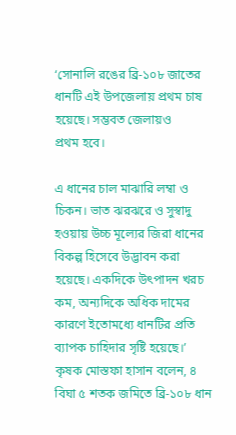‘সোনালি রঙের ব্রি-১০৮ জাতের ধানটি এই উপজেলায় প্রথম চাষ হয়েছে। সম্ভবত জেলায়ও
প্রথম হবে।

এ ধানের চাল মাঝারি লম্বা ও চিকন। ভাত ঝরঝরে ও সুস্বাদু হওয়ায় উচ্চ মূল্যের জিরা ধানের বিকল্প হিসেবে উদ্ভাবন করা হয়েছে। একদিকে উৎপাদন খরচ কম, অন্যদিকে অধিক দামের কারণে ইতোমধ্যে ধানটির প্রতি ব্যাপক চাহিদার সৃষ্টি হয়েছে।’
কৃষক মোস্তফা হাসান বলেন, ৪ বিঘা ৫ শতক জমিতে ব্রি-১০৮ ধান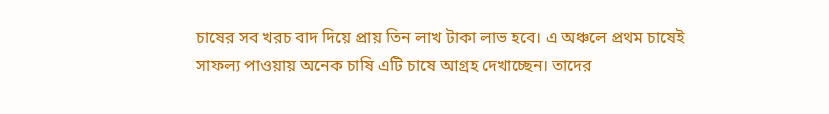চাষের সব খরচ বাদ দিয়ে প্রায় তিন লাখ টাকা লাভ হবে। এ অঞ্চলে প্রথম চাষেই সাফল্য পাওয়ায় অনেক চাষি এটি চাষে আগ্রহ দেখাচ্ছেন। তাদের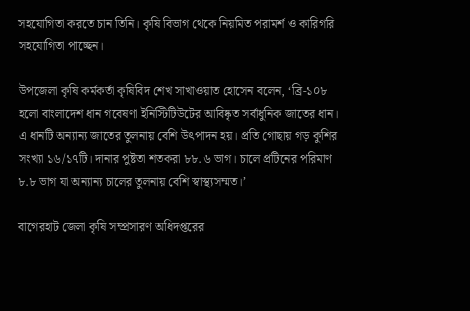সহযোগিতা করতে চান তিনি। কৃষি বিভাগ থেকে নিয়মিত পরামর্শ ও কারিগরি
সহযোগিতা পাচ্ছেন।

উপজেলা কৃষি কর্মকর্তা কৃষিবিদ শেখ সাখাওয়াত হোসেন বলেন, ‘ব্রি-১০৮ হলো বাংলাদেশ ধান গবেষণা ইনিস্টিটিউটের আবিষ্কৃত সর্বাধুনিক জাতের ধান। এ ধানটি অন্যান্য জাতের তুলনায় বেশি উৎপাদন হয়। প্রতি গোছায় গড় কুশির সংখ্যা ১৬/১৭টি। দানার পুষ্টতা শতকরা ৮৮.৬ ভাগ। চালে প্রটিনের পরিমাণ ৮.৮ ভাগ যা অন্যান্য চালের তুলনায় বেশি স্বাস্থ্যসম্মত।’

বাগেরহাট জেলা কৃষি সম্প্রসারণ অধিদপ্তরের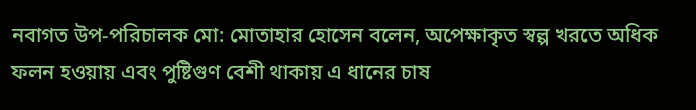নবাগত উপ-পরিচালক মো: মোতাহার হোসেন বলেন, অপেক্ষাকৃত স্বল্প খরতে অধিক ফলন হওয়ায় এবং পুষ্টিগুণ বেশী থাকায় এ ধানের চাষ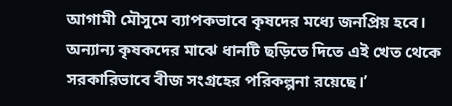আগামী মৌসুমে ব্যাপকভাবে কৃষদের মধ্যে জনপ্রিয় হবে। অন্যান্য কৃষকদের মাঝে ধানটি ছড়িতে দিতে এই খেত থেকে সরকারিভাবে বীজ সংগ্রহের পরিকল্পনা রয়েছে।’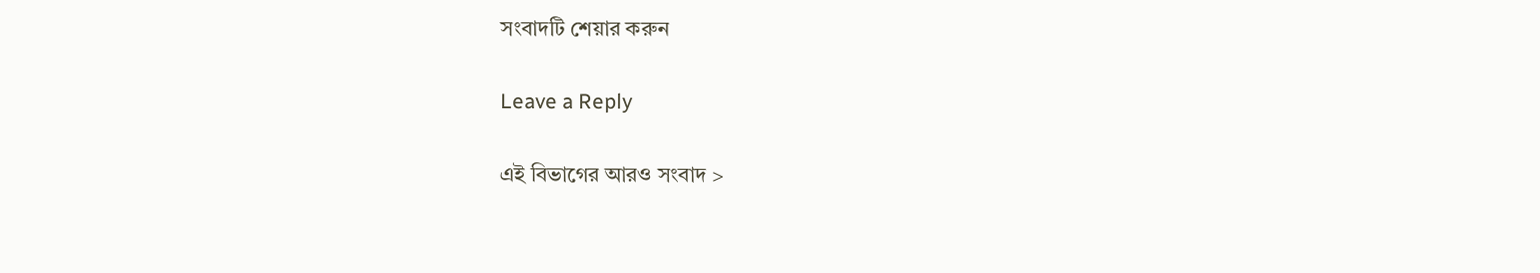সংবাদটি শেয়ার করুন

Leave a Reply

এই বিভাগের আরও সংবাদ >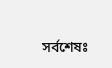সর্বশেষঃ